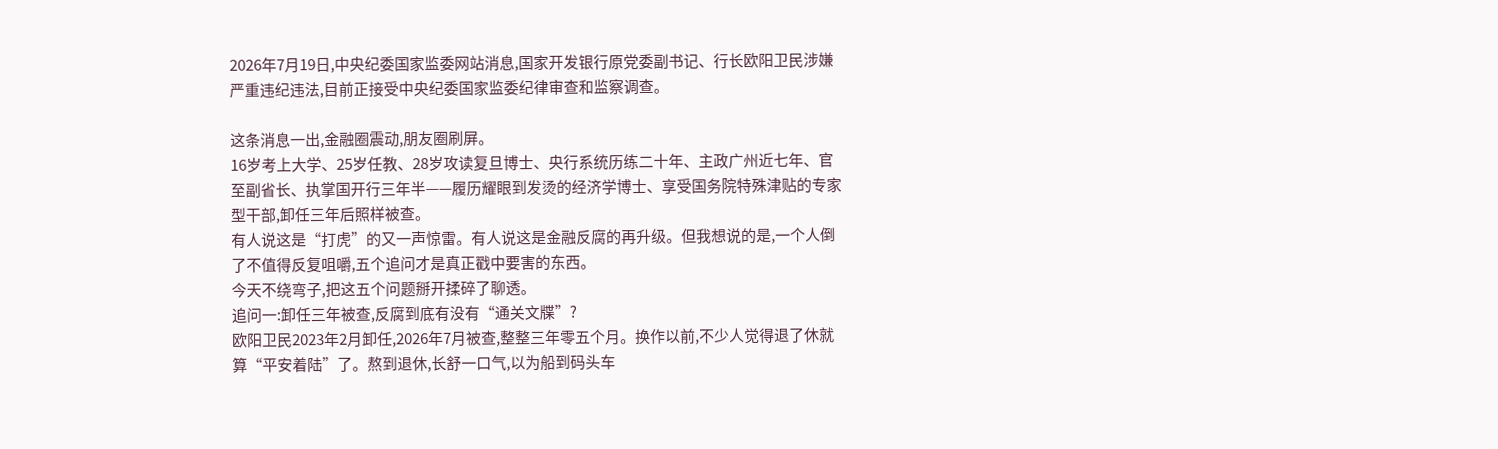2026年7月19日,中央纪委国家监委网站消息,国家开发银行原党委副书记、行长欧阳卫民涉嫌严重违纪违法,目前正接受中央纪委国家监委纪律审查和监察调查。

这条消息一出,金融圈震动,朋友圈刷屏。
16岁考上大学、25岁任教、28岁攻读复旦博士、央行系统历练二十年、主政广州近七年、官至副省长、执掌国开行三年半——履历耀眼到发烫的经济学博士、享受国务院特殊津贴的专家型干部,卸任三年后照样被查。
有人说这是“打虎”的又一声惊雷。有人说这是金融反腐的再升级。但我想说的是,一个人倒了不值得反复咀嚼,五个追问才是真正戳中要害的东西。
今天不绕弯子,把这五个问题掰开揉碎了聊透。
追问一:卸任三年被查,反腐到底有没有“通关文牒”?
欧阳卫民2023年2月卸任,2026年7月被查,整整三年零五个月。换作以前,不少人觉得退了休就算“平安着陆”了。熬到退休,长舒一口气,以为船到码头车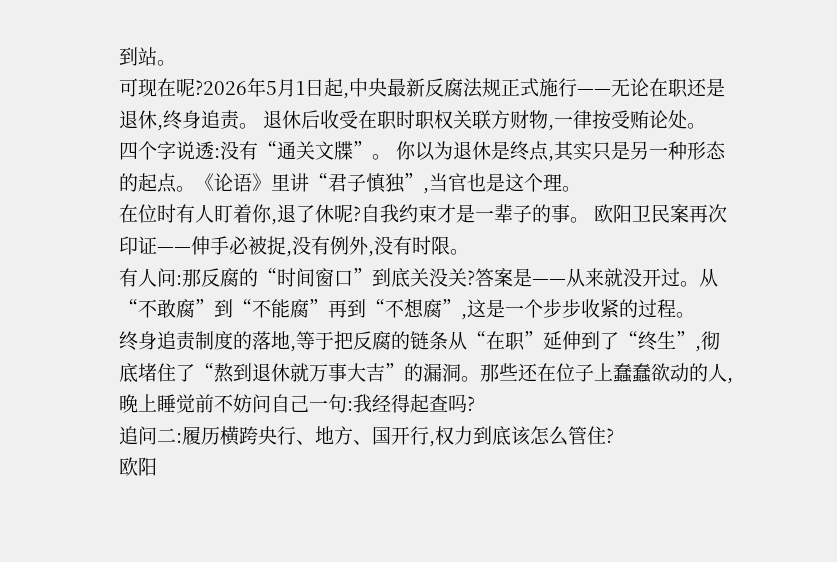到站。
可现在呢?2026年5月1日起,中央最新反腐法规正式施行——无论在职还是退休,终身追责。 退休后收受在职时职权关联方财物,一律按受贿论处。
四个字说透:没有“通关文牒”。 你以为退休是终点,其实只是另一种形态的起点。《论语》里讲“君子慎独”,当官也是这个理。
在位时有人盯着你,退了休呢?自我约束才是一辈子的事。 欧阳卫民案再次印证——伸手必被捉,没有例外,没有时限。
有人问:那反腐的“时间窗口”到底关没关?答案是——从来就没开过。从“不敢腐”到“不能腐”再到“不想腐”,这是一个步步收紧的过程。
终身追责制度的落地,等于把反腐的链条从“在职”延伸到了“终生”,彻底堵住了“熬到退休就万事大吉”的漏洞。那些还在位子上蠢蠢欲动的人,晚上睡觉前不妨问自己一句:我经得起查吗?
追问二:履历横跨央行、地方、国开行,权力到底该怎么管住?
欧阳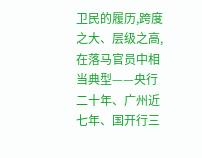卫民的履历,跨度之大、层级之高,在落马官员中相当典型——央行二十年、广州近七年、国开行三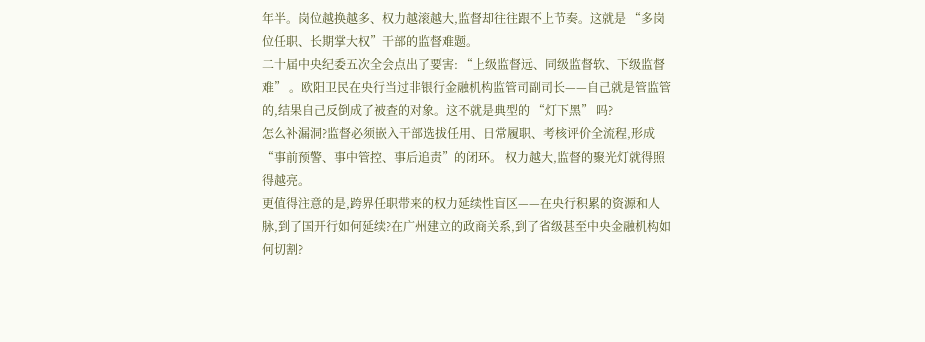年半。岗位越换越多、权力越滚越大,监督却往往跟不上节奏。这就是 “多岗位任职、长期掌大权”干部的监督难题。
二十届中央纪委五次全会点出了要害: “上级监督远、同级监督软、下级监督难” 。欧阳卫民在央行当过非银行金融机构监管司副司长——自己就是管监管的,结果自己反倒成了被查的对象。这不就是典型的 “灯下黑” 吗?
怎么补漏洞?监督必须嵌入干部选拔任用、日常履职、考核评价全流程,形成“事前预警、事中管控、事后追责”的闭环。 权力越大,监督的聚光灯就得照得越亮。
更值得注意的是,跨界任职带来的权力延续性盲区——在央行积累的资源和人脉,到了国开行如何延续?在广州建立的政商关系,到了省级甚至中央金融机构如何切割?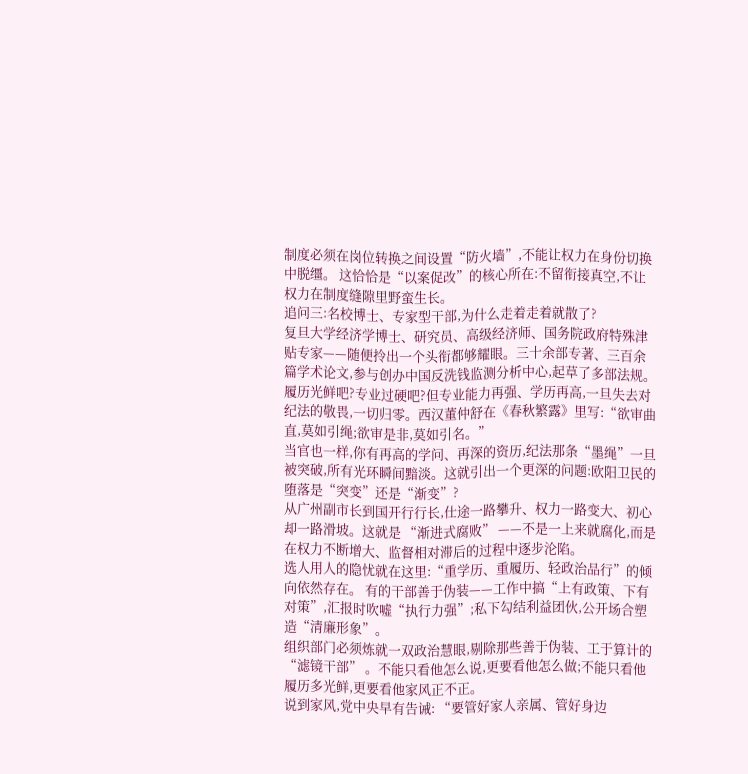制度必须在岗位转换之间设置“防火墙”,不能让权力在身份切换中脱缰。 这恰恰是“以案促改”的核心所在:不留衔接真空,不让权力在制度缝隙里野蛮生长。
追问三:名校博士、专家型干部,为什么走着走着就散了?
复旦大学经济学博士、研究员、高级经济师、国务院政府特殊津贴专家——随便拎出一个头衔都够耀眼。三十余部专著、三百余篇学术论文,参与创办中国反洗钱监测分析中心,起草了多部法规。
履历光鲜吧?专业过硬吧?但专业能力再强、学历再高,一旦失去对纪法的敬畏,一切归零。西汉董仲舒在《春秋繁露》里写:“欲审曲直,莫如引绳;欲审是非,莫如引名。”
当官也一样,你有再高的学问、再深的资历,纪法那条“墨绳”一旦被突破,所有光环瞬间黯淡。这就引出一个更深的问题:欧阳卫民的堕落是“突变”还是“渐变”?
从广州副市长到国开行行长,仕途一路攀升、权力一路变大、初心却一路滑坡。这就是 “渐进式腐败” ——不是一上来就腐化,而是在权力不断增大、监督相对滞后的过程中逐步沦陷。
选人用人的隐忧就在这里:“重学历、重履历、轻政治品行”的倾向依然存在。 有的干部善于伪装——工作中搞“上有政策、下有对策”,汇报时吹嘘“执行力强”;私下勾结利益团伙,公开场合塑造“清廉形象”。
组织部门必须炼就一双政治慧眼,剔除那些善于伪装、工于算计的 “滤镜干部” 。不能只看他怎么说,更要看他怎么做;不能只看他履历多光鲜,更要看他家风正不正。
说到家风,党中央早有告诫: “要管好家人亲属、管好身边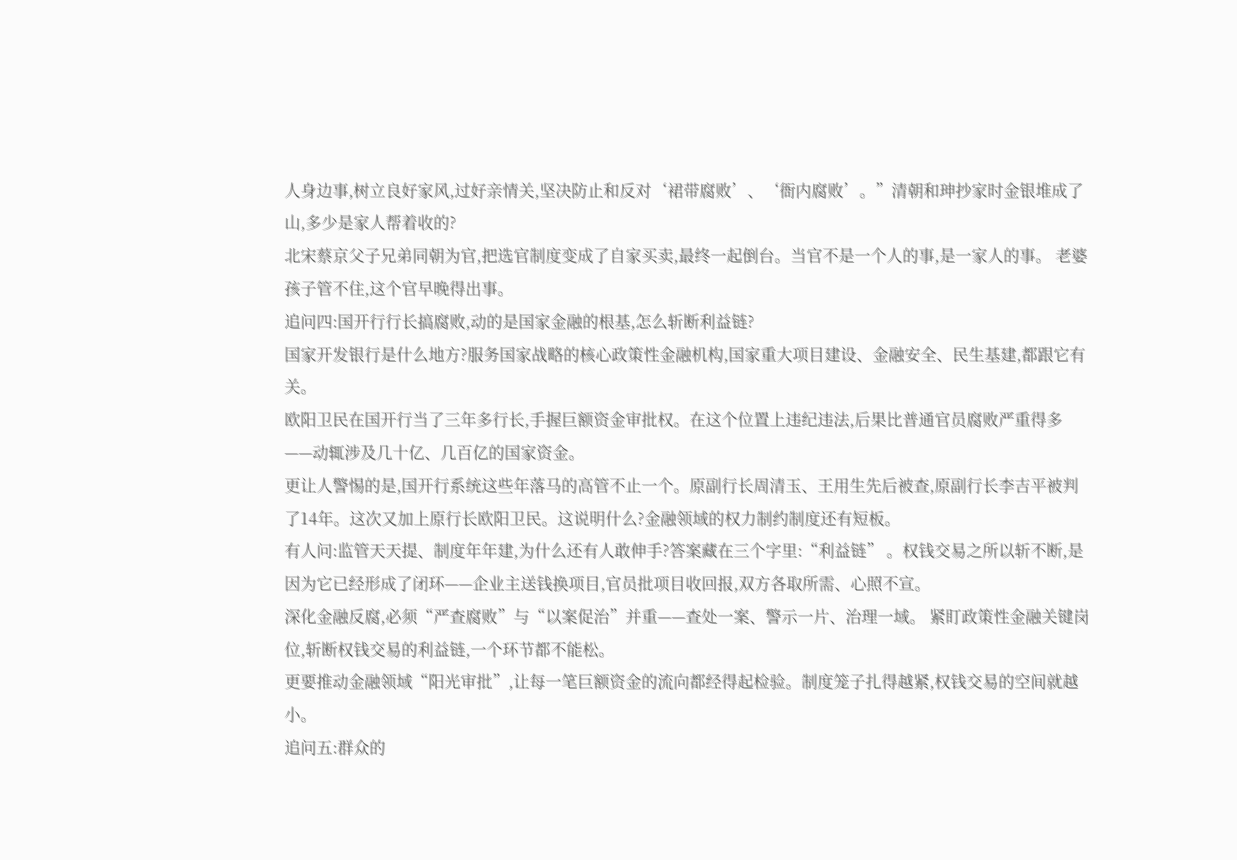人身边事,树立良好家风,过好亲情关,坚决防止和反对‘裙带腐败’、‘衙内腐败’。”清朝和珅抄家时金银堆成了山,多少是家人帮着收的?
北宋蔡京父子兄弟同朝为官,把选官制度变成了自家买卖,最终一起倒台。当官不是一个人的事,是一家人的事。 老婆孩子管不住,这个官早晚得出事。
追问四:国开行行长搞腐败,动的是国家金融的根基,怎么斩断利益链?
国家开发银行是什么地方?服务国家战略的核心政策性金融机构,国家重大项目建设、金融安全、民生基建,都跟它有关。
欧阳卫民在国开行当了三年多行长,手握巨额资金审批权。在这个位置上违纪违法,后果比普通官员腐败严重得多——动辄涉及几十亿、几百亿的国家资金。
更让人警惕的是,国开行系统这些年落马的高管不止一个。原副行长周清玉、王用生先后被查,原副行长李吉平被判了14年。这次又加上原行长欧阳卫民。这说明什么?金融领域的权力制约制度还有短板。
有人问:监管天天提、制度年年建,为什么还有人敢伸手?答案藏在三个字里:“利益链” 。权钱交易之所以斩不断,是因为它已经形成了闭环——企业主送钱换项目,官员批项目收回报,双方各取所需、心照不宣。
深化金融反腐,必须“严查腐败”与“以案促治”并重——查处一案、警示一片、治理一域。 紧盯政策性金融关键岗位,斩断权钱交易的利益链,一个环节都不能松。
更要推动金融领域“阳光审批”,让每一笔巨额资金的流向都经得起检验。制度笼子扎得越紧,权钱交易的空间就越小。
追问五:群众的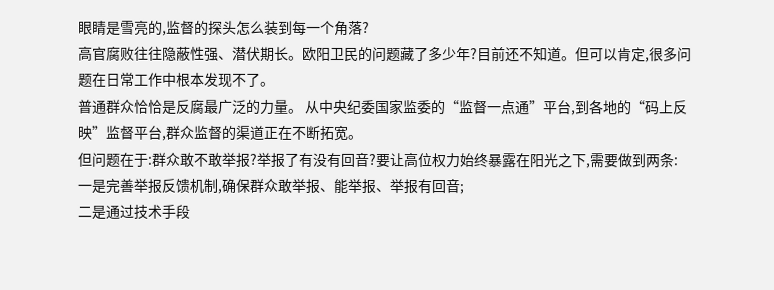眼睛是雪亮的,监督的探头怎么装到每一个角落?
高官腐败往往隐蔽性强、潜伏期长。欧阳卫民的问题藏了多少年?目前还不知道。但可以肯定,很多问题在日常工作中根本发现不了。
普通群众恰恰是反腐最广泛的力量。 从中央纪委国家监委的“监督一点通”平台,到各地的“码上反映”监督平台,群众监督的渠道正在不断拓宽。
但问题在于:群众敢不敢举报?举报了有没有回音?要让高位权力始终暴露在阳光之下,需要做到两条:
一是完善举报反馈机制,确保群众敢举报、能举报、举报有回音;
二是通过技术手段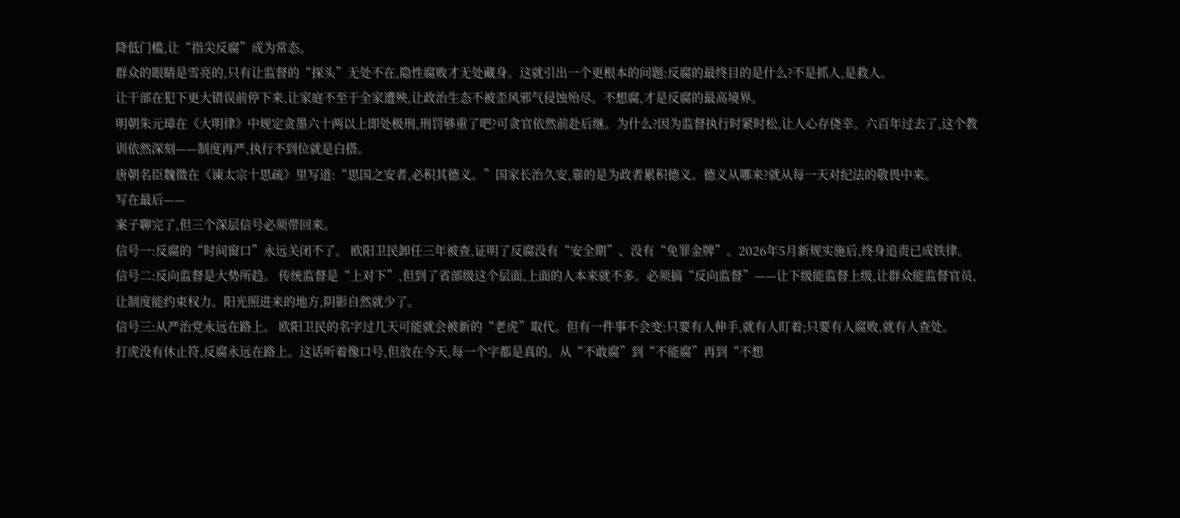降低门槛,让“指尖反腐”成为常态。
群众的眼睛是雪亮的,只有让监督的“探头”无处不在,隐性腐败才无处藏身。这就引出一个更根本的问题:反腐的最终目的是什么?不是抓人,是救人。
让干部在犯下更大错误前停下来,让家庭不至于全家遭殃,让政治生态不被歪风邪气侵蚀殆尽。不想腐,才是反腐的最高境界。
明朝朱元璋在《大明律》中规定贪墨六十两以上即处极刑,刑罚够重了吧?可贪官依然前赴后继。为什么?因为监督执行时紧时松,让人心存侥幸。六百年过去了,这个教训依然深刻——制度再严,执行不到位就是白搭。
唐朝名臣魏徵在《谏太宗十思疏》里写道:“思国之安者,必积其德义。”国家长治久安,靠的是为政者累积德义。德义从哪来?就从每一天对纪法的敬畏中来。
写在最后——
案子聊完了,但三个深层信号必须带回来。
信号一:反腐的“时间窗口”永远关闭不了。 欧阳卫民卸任三年被查,证明了反腐没有“安全期”、没有“免罪金牌”。2026年5月新规实施后,终身追责已成铁律。
信号二:反向监督是大势所趋。 传统监督是“上对下”,但到了省部级这个层面,上面的人本来就不多。必须搞“反向监督”——让下级能监督上级,让群众能监督官员,让制度能约束权力。阳光照进来的地方,阴影自然就少了。
信号三:从严治党永远在路上。 欧阳卫民的名字过几天可能就会被新的“老虎”取代。但有一件事不会变:只要有人伸手,就有人盯着;只要有人腐败,就有人查处。
打虎没有休止符,反腐永远在路上。这话听着像口号,但放在今天,每一个字都是真的。从“不敢腐”到“不能腐”再到“不想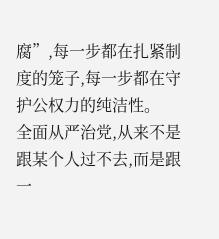腐”,每一步都在扎紧制度的笼子,每一步都在守护公权力的纯洁性。
全面从严治党,从来不是跟某个人过不去,而是跟一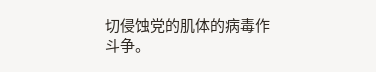切侵蚀党的肌体的病毒作斗争。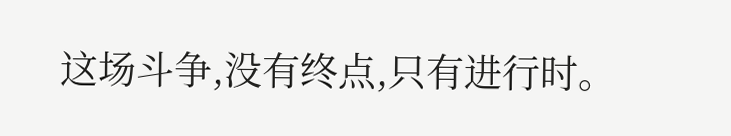这场斗争,没有终点,只有进行时。